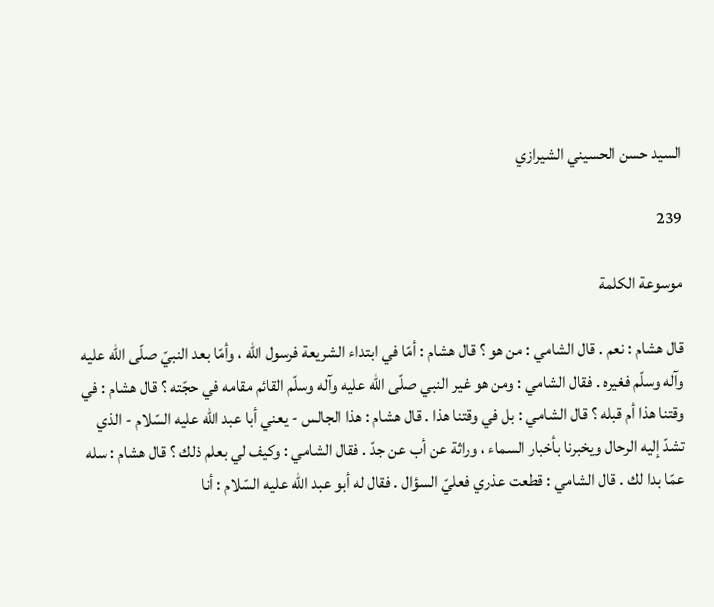السيد حسن الحسيني الشيرازي

239

موسوعة الكلمة

قال هشام : نعم . قال الشامي : من هو ؟ قال هشام : أمّا في ابتداء الشريعة فرسول اللّه ، وأمّا بعد النبيّ صلّى اللّه عليه وآله وسلّم فغيره . فقال الشامي : ومن هو غير النبي صلّى اللّه عليه وآله وسلّم القائم مقامه في حجّته ؟ قال هشام : في وقتنا هذا أم قبله ؟ قال الشامي : بل في وقتنا هذا . قال هشام : هذا الجالس - يعني أبا عبد اللّه عليه السّلام - الذي تشدّ إليه الرحال ويخبرنا بأخبار السماء ، وراثة عن أب عن جدّ . فقال الشامي : وكيف لي بعلم ذلك ؟ قال هشام : سله عمّا بدا لك . قال الشامي : قطعت عذري فعليّ السؤال . فقال له أبو عبد اللّه عليه السّلام : أنا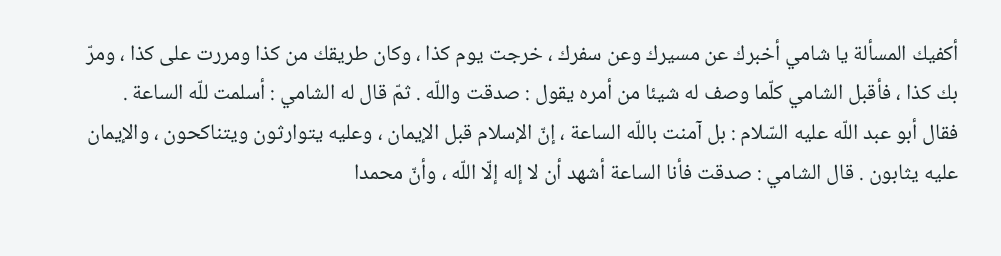أكفيك المسألة يا شامي أخبرك عن مسيرك وعن سفرك ، خرجت يوم كذا ، وكان طريقك من كذا ومررت على كذا ، ومرّ بك كذا ، فأقبل الشامي كلّما وصف له شيئا من أمره يقول : صدقت واللّه . ثمّ قال له الشامي : أسلمت للّه الساعة . فقال أبو عبد اللّه عليه السّلام : بل آمنت باللّه الساعة ، إنّ الإسلام قبل الإيمان ، وعليه يتوارثون ويتناكحون ، والإيمان عليه يثابون . قال الشامي : صدقت فأنا الساعة أشهد أن لا إله إلّا اللّه ، وأنّ محمدا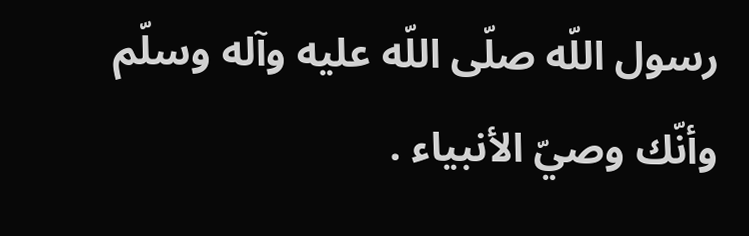رسول اللّه صلّى اللّه عليه وآله وسلّم وأنّك وصيّ الأنبياء .